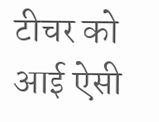टीचर को आई ऐसी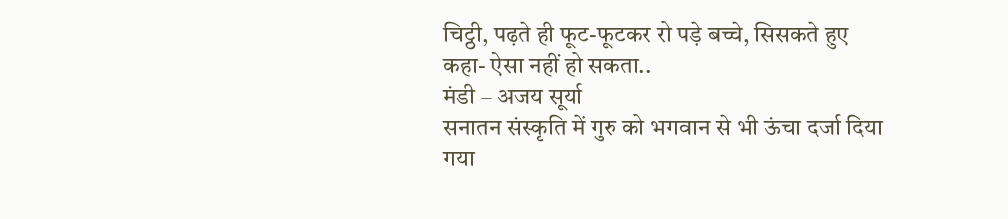चिट्ठी, पढ़ते ही फूट-फूटकर रो पड़े बच्चे, सिसकते हुए कहा- ऐसा नहीं हो सकता..
मंडी – अजय सूर्या
सनातन संस्कृति में गुरु को भगवान से भी ऊंचा दर्जा दिया गया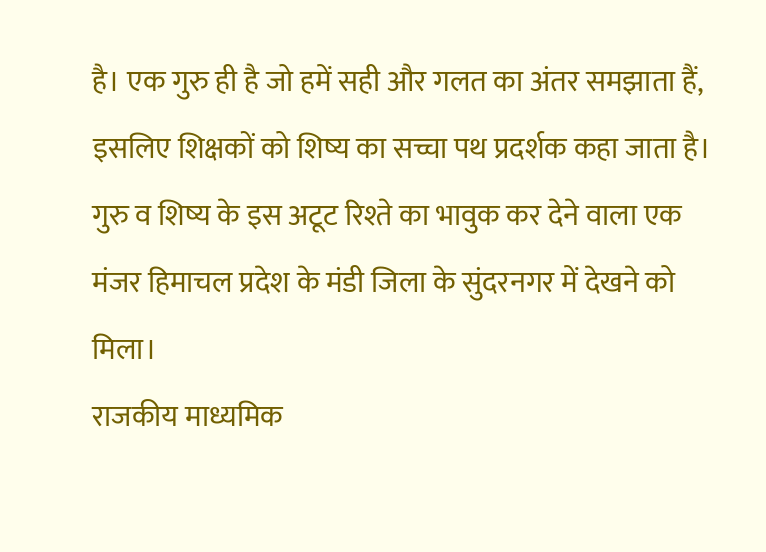है। एक गुरु ही है जो हमें सही और गलत का अंतर समझाता हैं, इसलिए शिक्षकों को शिष्य का सच्चा पथ प्रदर्शक कहा जाता है। गुरु व शिष्य के इस अटूट रिश्ते का भावुक कर देने वाला एक मंजर हिमाचल प्रदेश के मंडी जिला के सुंदरनगर में देखने को मिला।
राजकीय माध्यमिक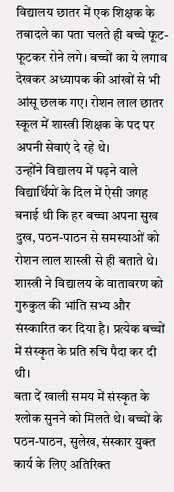विद्यालय छातर में एक शिक्षक के तबादले का पता चलते ही बच्चे फूट-फूटकर रोने लगे। बच्चों का ये लगाव देखकर अध्यापक की आंखों से भी आंसू छलक गए। रोशन लाल छातर स्कूल में शास्त्री शिक्षक के पद पर अपनी सेवाएं दे रहे थे।
उन्होंने विद्यालय में पढ़ने वाले विद्यार्थियों के दिल में ऐसी जगह बनाई थी कि हर बच्चा अपना सुख दुख, पठन-पाठन से समस्याओं को रोशन लाल शास्त्री से ही बताते थे। शास्त्री ने विद्यालय के वातावरण को गुरुकुल की भांति सभ्य और संस्कारित कर दिया है। प्रत्येक बच्चों में संस्कृत के प्रति रुचि पैदा कर दी थी।
बता दें खाली समय में संस्कृत के श्लोक सुनने को मिलते थे। बच्चों के पठन-पाठन, सुलेख, संस्कार युक्त कार्य के लिए अतिरिक्त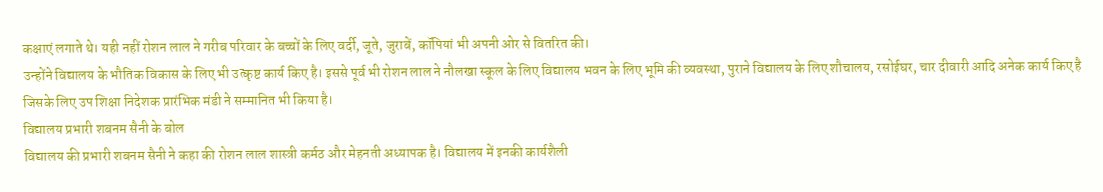कक्षाएं लगाते थे। यही नहीं रोशन लाल ने गरीब परिवार के बच्चों के लिए वर्दी, जूते, जुराबें, कॉपियां भी अपनी ओर से वितरित की।
उन्होंने विद्यालय के भौतिक विकास के लिए भी उत्कृष्ट कार्य किए है। इससे पूर्व भी रोशन लाल ने नौलखा स्कूल के लिए विद्यालय भवन के लिए भूमि की व्यवस्था, पुराने विद्यालय के लिए शौचालय, रसोईघर, चार दीवारी आदि अनेक कार्य किए है जिसके लिए उप शिक्षा निदेशक प्रारंभिक मंडी ने सम्मानित भी किया है।
विद्यालय प्रभारी शबनम सैनी के बोल
विद्यालय की प्रभारी शबनम सैनी ने कहा की रोशन लाल शास्त्री कर्मठ और मेहनती अध्यापक है। विद्यालय में इनकी कार्यशैली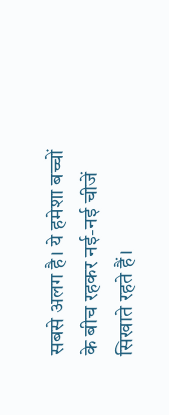सबसे अलग है। ये हमेशा बच्चों के बीच रहकर नई-नई चीजें सिखाते रहते हैं।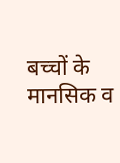बच्चों के मानसिक व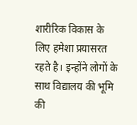शारीरिक विकास के लिए हमेशा प्रयासरत रहते है। इन्होंने लोगों के साथ विद्यालय की भूमि की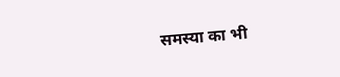समस्या का भी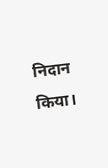निदान किया।